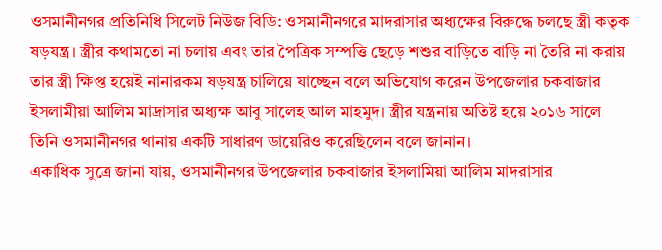ওসমানীনগর প্রতিনিধি সিলেট নিউজ বিডি: ওসমানীনগরে মাদরাসার অধ্যক্ষের বিরুদ্ধে চলছে স্ত্রী কতৃক ষড়যন্ত্র। স্ত্রীর কথামতো না চলায় এবং তার পৈত্রিক সম্পত্তি ছেড়ে শশুর বাড়িতে বাড়ি না তৈরি না করায় তার স্ত্রী ক্ষিপ্ত হয়েই নানারকম ষড়যন্ত্র চালিয়ে যাচ্ছেন বলে অভিযোগ করেন উপজেলার চকবাজার ইসলামীয়া আলিম মাদ্রাসার অধ্যক্ষ আবু সালেহ আল মাহমুদ। স্ত্রীর যন্ত্রনায় অতিষ্ট হয়ে ২০১৬ সালে তিনি ওসমানীনগর থানায় একটি সাধারণ ডায়েরিও করেছিলেন বলে জানান।
একাধিক সুত্রে জানা যায়, ওসমানীনগর উপজেলার চকবাজার ইসলামিয়া আলিম মাদরাসার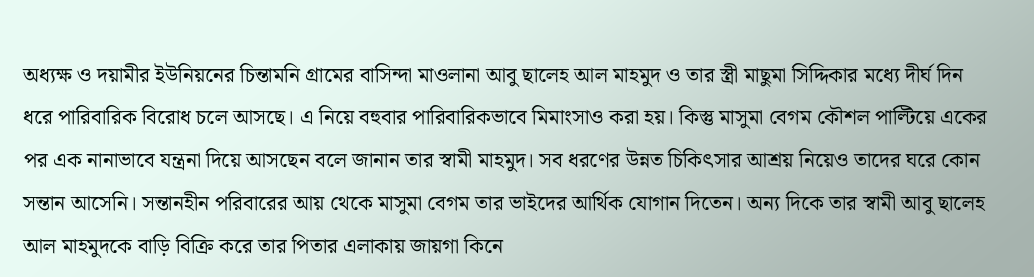অধ্যক্ষ ও দয়ামীর ইউনিয়নের চিন্তামনি গ্রামের বাসিন্দা মাওলানা আবু ছালেহ আল মাহমুদ ও তার স্ত্রী মাছুমা সিদ্দিকার মধ্যে দীর্ঘ দিন ধরে পারিবারিক বিরোধ চলে আসছে। এ নিয়ে বহুবার পারিবারিকভাবে মিমাংসাও করা হয়। কিস্তু মাসুমা বেগম কৌশল পাল্টিয়ে একের পর এক নানাভাবে যন্ত্রনা দিয়ে আসছেন বলে জানান তার স্বামী মাহমুদ। সব ধরণের উন্নত চিকিৎসার আশ্রয় নিয়েও তাদের ঘরে কোন সন্তান আসেনি। সন্তানহীন পরিবারের আয় থেকে মাসুমা বেগম তার ভাইদের আর্থিক যোগান দিতেন। অন্য দিকে তার স্বামী আবু ছালেহ আল মাহমুদকে বাড়ি বিক্রি করে তার পিতার এলাকায় জায়গা কিনে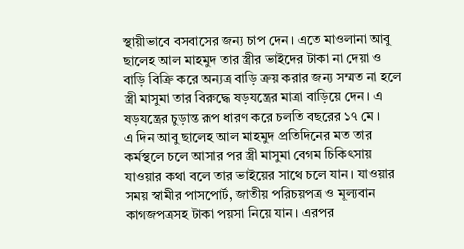স্থায়ীভাবে বসবাসের জন্য চাপ দেন। এতে মাওলানা আবু ছালেহ আল মাহমুদ তার স্ত্রীর ভাইদের টাকা না দেয়া ও বাড়ি বিক্রি করে অন্যত্র বাড়ি ক্রয় করার জন্য সম্মত না হলে স্ত্রী মাসুমা তার বিরুদ্ধে ষড়যন্ত্রের মাত্রা বাড়িয়ে দেন। এ ষড়যন্ত্রের চুড়ান্ত রূপ ধারণ করে চলতি বছরের ১৭ মে ।
এ দিন আবু ছালেহ আল মাহমুদ প্রতিদিনের মত তার কর্মস্থলে চলে আসার পর স্ত্রী মাসুমা বেগম চিকিৎসায় যাওয়ার কথা বলে তার ভাইয়ের সাথে চলে যান। যাওয়ার সময় স্বামীর পাসপোর্ট, জাতীয় পরিচয়পত্র ও মূল্যবান কাগজপত্রসহ টাকা পয়সা নিয়ে যান। এরপর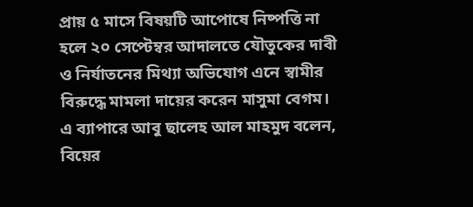প্রায় ৫ মাসে বিষয়টি আপোষে নিষ্পত্তি না হলে ২০ সেপ্টেম্বর আদালতে যৌতুকের দাবী ও নির্যাতনের মিথ্যা অভিযোগ এনে স্বামীর বিরুদ্ধে মামলা দায়ের করেন মাসুমা বেগম।
এ ব্যাপারে আবু ছালেহ আল মাহমুদ বলেন, বিয়ের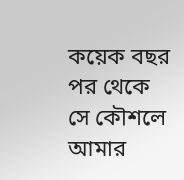কয়েক বছর পর থেকে সে কৌশলে আমার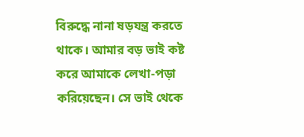বিরুদ্ধে নানা ষড়যন্ত্র করতে থাকে। আমার বড় ভাই কষ্ট করে আমাকে লেখা-পড়া করিয়েছেন। সে ভাই থেকে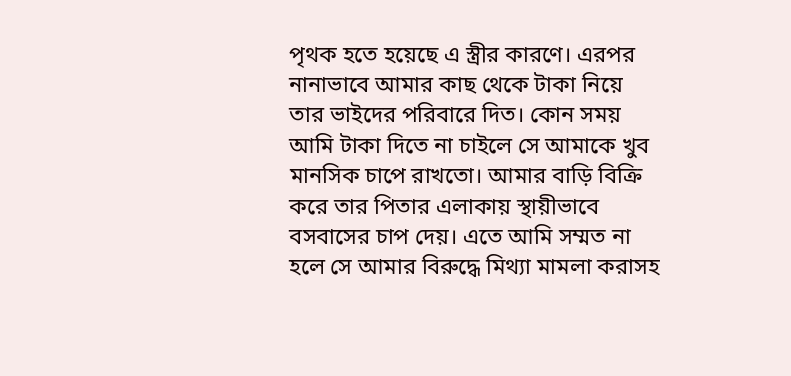পৃথক হতে হয়েছে এ স্ত্রীর কারণে। এরপর নানাভাবে আমার কাছ থেকে টাকা নিয়ে তার ভাইদের পরিবারে দিত। কোন সময় আমি টাকা দিতে না চাইলে সে আমাকে খুব মানসিক চাপে রাখতো। আমার বাড়ি বিক্রি করে তার পিতার এলাকায় স্থায়ীভাবে বসবাসের চাপ দেয়। এতে আমি সম্মত না হলে সে আমার বিরুদ্ধে মিথ্যা মামলা করাসহ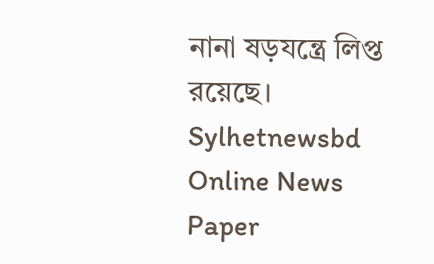নানা ষড়যন্ত্রে লিপ্ত রয়েছে।
Sylhetnewsbd Online News Paper